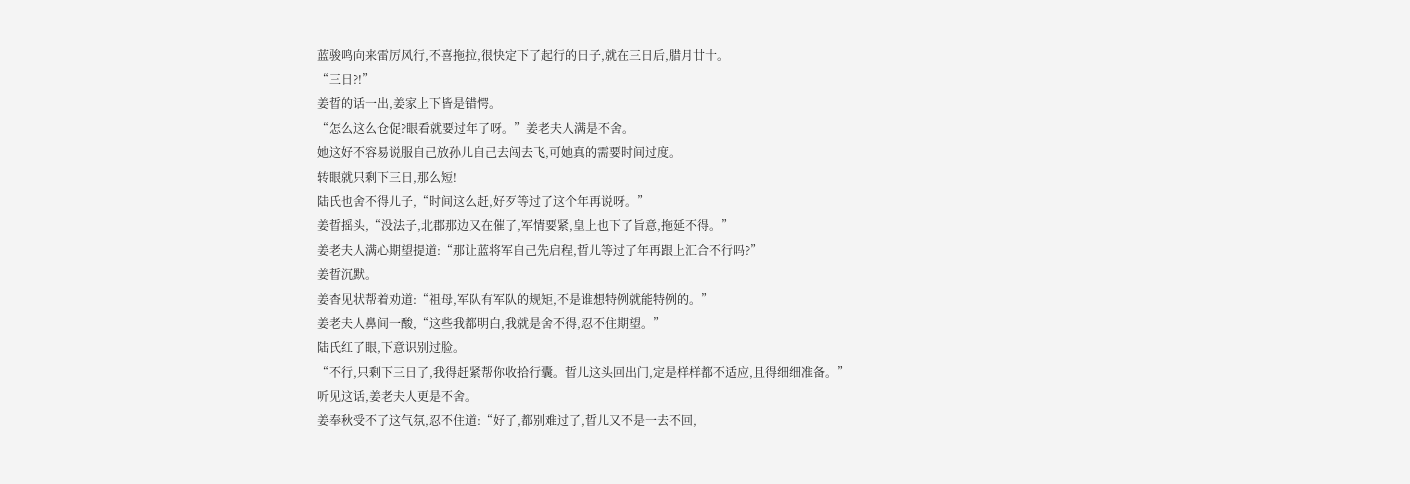蓝骏鸣向来雷厉风行,不喜拖拉,很快定下了起行的日子,就在三日后,腊月廿十。
“三日?!”
姜晢的话一出,姜家上下皆是错愕。
“怎么这么仓促?眼看就要过年了呀。”姜老夫人满是不舍。
她这好不容易说服自己放孙儿自己去闯去飞,可她真的需要时间过度。
转眼就只剩下三日,那么短!
陆氏也舍不得儿子,“时间这么赶,好歹等过了这个年再说呀。”
姜晢摇头,“没法子,北郡那边又在催了,军情要紧,皇上也下了旨意,拖延不得。”
姜老夫人满心期望提道:“那让蓝将军自己先启程,晢儿等过了年再跟上汇合不行吗?”
姜晢沉默。
姜杳见状帮着劝道:“祖母,军队有军队的规矩,不是谁想特例就能特例的。”
姜老夫人鼻间一酸,“这些我都明白,我就是舍不得,忍不住期望。”
陆氏红了眼,下意识别过脸。
“不行,只剩下三日了,我得赶紧帮你收拾行囊。晢儿这头回出门,定是样样都不适应,且得细细准备。”
听见这话,姜老夫人更是不舍。
姜奉秋受不了这气氛,忍不住道:“好了,都别难过了,晢儿又不是一去不回,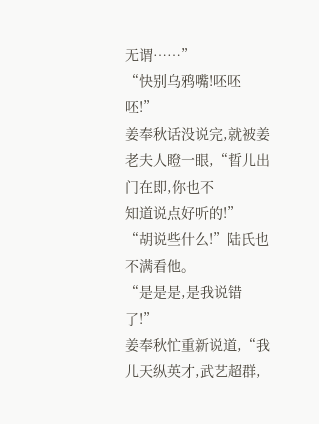无谓……”
“快别乌鸦嘴!呸呸呸!”
姜奉秋话没说完,就被姜老夫人瞪一眼,“晢儿出门在即,你也不
知道说点好听的!”
“胡说些什么!”陆氏也不满看他。
“是是是,是我说错了!”
姜奉秋忙重新说道,“我儿天纵英才,武艺超群,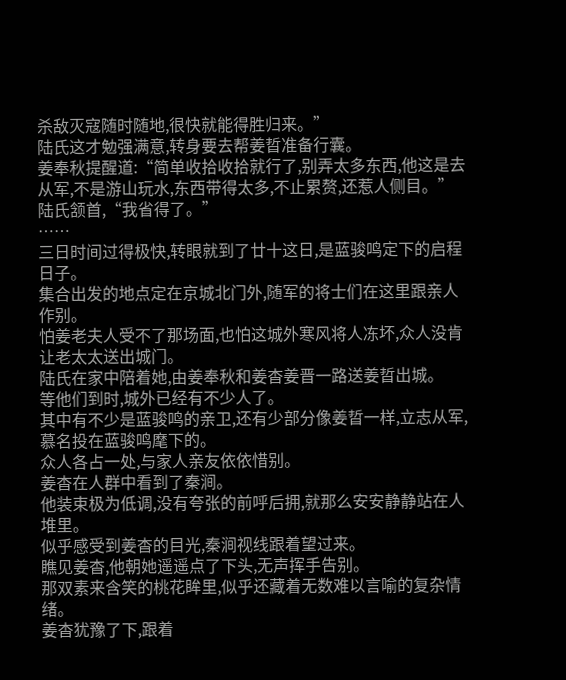杀敌灭寇随时随地,很快就能得胜归来。”
陆氏这才勉强满意,转身要去帮姜晢准备行囊。
姜奉秋提醒道:“简单收拾收拾就行了,别弄太多东西,他这是去从军,不是游山玩水,东西带得太多,不止累赘,还惹人侧目。”
陆氏颔首,“我省得了。”
……
三日时间过得极快,转眼就到了廿十这日,是蓝骏鸣定下的启程日子。
集合出发的地点定在京城北门外,随军的将士们在这里跟亲人作别。
怕姜老夫人受不了那场面,也怕这城外寒风将人冻坏,众人没肯让老太太送出城门。
陆氏在家中陪着她,由姜奉秋和姜杳姜晋一路送姜晢出城。
等他们到时,城外已经有不少人了。
其中有不少是蓝骏鸣的亲卫,还有少部分像姜晢一样,立志从军,慕名投在蓝骏鸣麾下的。
众人各占一处,与家人亲友依依惜别。
姜杳在人群中看到了秦涧。
他装束极为低调,没有夸张的前呼后拥,就那么安安静静站在人堆里。
似乎感受到姜杳的目光,秦涧视线跟着望过来。
瞧见姜杳,他朝她遥遥点了下头,无声挥手告别。
那双素来含笑的桃花眸里,似乎还藏着无数难以言喻的复杂情绪。
姜杳犹豫了下,跟着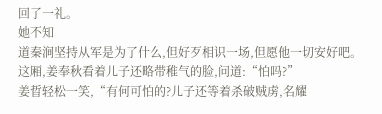回了一礼。
她不知
道秦涧坚持从军是为了什么,但好歹相识一场,但愿他一切安好吧。
这厢,姜奉秋看着儿子还略带稚气的脸,问道:“怕吗?”
姜晢轻松一笑,“有何可怕的?儿子还等着杀破贼虏,名耀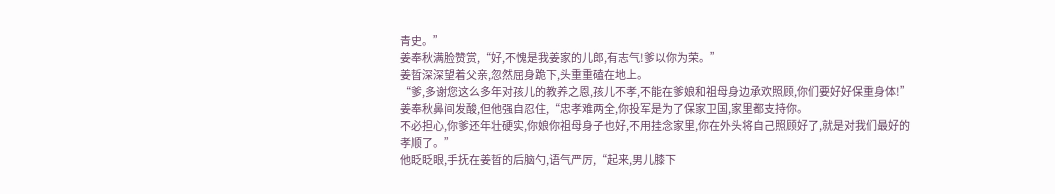青史。”
姜奉秋满脸赞赏,“好,不愧是我姜家的儿郎,有志气!爹以你为荣。”
姜晢深深望着父亲,忽然屈身跪下,头重重磕在地上。
“爹,多谢您这么多年对孩儿的教养之恩,孩儿不孝,不能在爹娘和祖母身边承欢照顾,你们要好好保重身体!”
姜奉秋鼻间发酸,但他强自忍住,“忠孝难两全,你投军是为了保家卫国,家里都支持你。
不必担心,你爹还年壮硬实,你娘你祖母身子也好,不用挂念家里,你在外头将自己照顾好了,就是对我们最好的孝顺了。”
他眨眨眼,手抚在姜晢的后脑勺,语气严厉,“起来,男儿膝下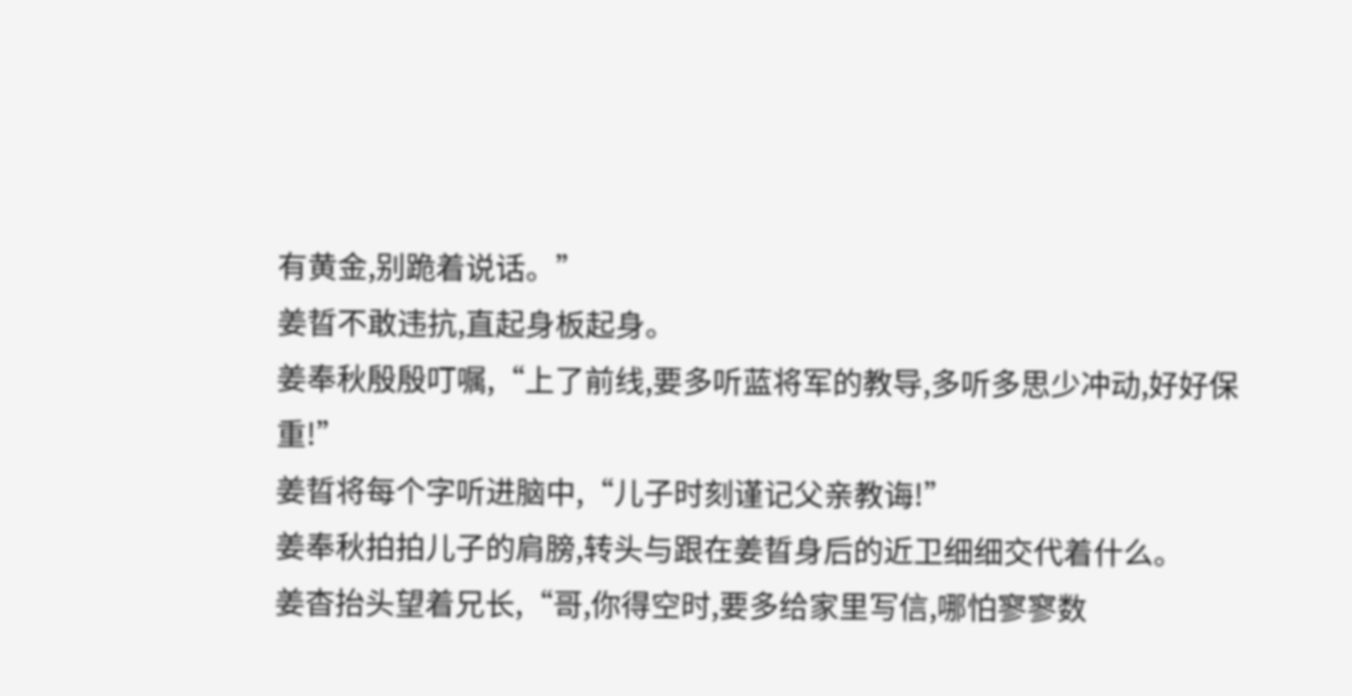有黄金,别跪着说话。”
姜晢不敢违抗,直起身板起身。
姜奉秋殷殷叮嘱,“上了前线,要多听蓝将军的教导,多听多思少冲动,好好保重!”
姜晢将每个字听进脑中,“儿子时刻谨记父亲教诲!”
姜奉秋拍拍儿子的肩膀,转头与跟在姜晢身后的近卫细细交代着什么。
姜杳抬头望着兄长,“哥,你得空时,要多给家里写信,哪怕寥寥数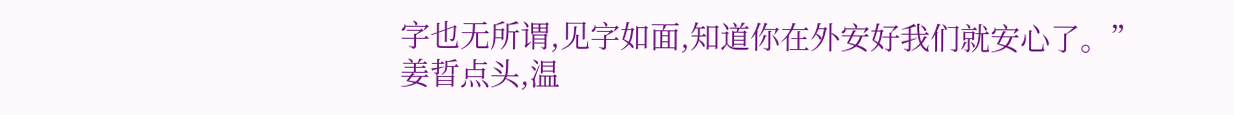字也无所谓,见字如面,知道你在外安好我们就安心了。”
姜晢点头,温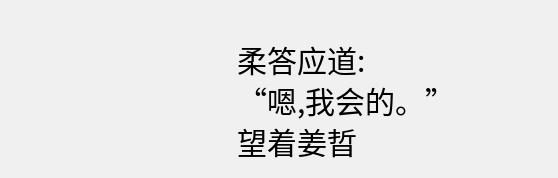柔答应道:
“嗯,我会的。”
望着姜晢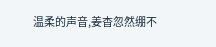温柔的声音,姜杳忽然绷不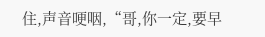住,声音哽咽,“哥,你一定,要早